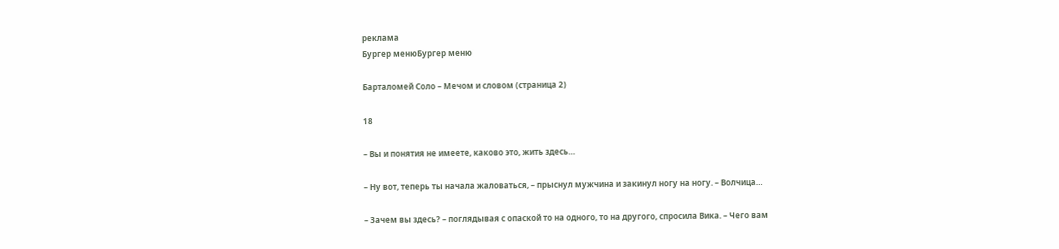реклама
Бургер менюБургер меню

Барталомей Соло – Мечом и словом (страница 2)

18

– Вы и понятия не имеете, каково это, жить здесь…

– Ну вот, теперь ты начала жаловаться, – прыснул мужчина и закинул ногу на ногу. – Волчица…

– Зачем вы здесь? – поглядывая с опаской то на одного, то на другого, спросила Вика. – Чего вам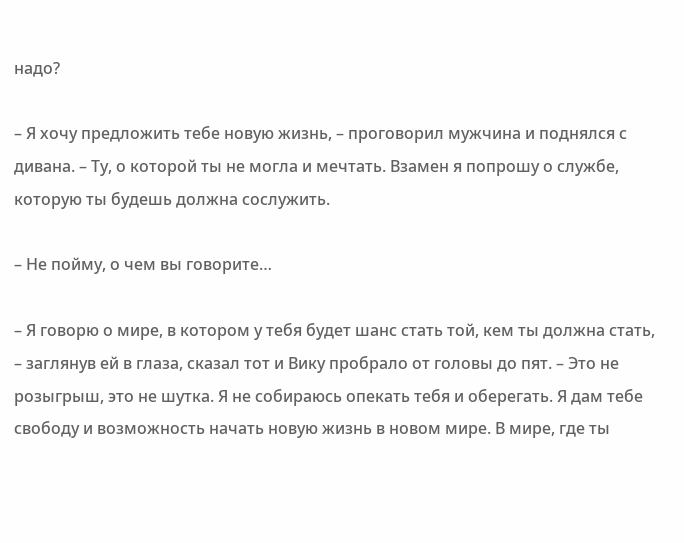надо?

– Я хочу предложить тебе новую жизнь, – проговорил мужчина и поднялся с дивана. – Ту, о которой ты не могла и мечтать. Взамен я попрошу о службе, которую ты будешь должна сослужить.

– Не пойму, о чем вы говорите…

– Я говорю о мире, в котором у тебя будет шанс стать той, кем ты должна стать, – заглянув ей в глаза, сказал тот и Вику пробрало от головы до пят. – Это не розыгрыш, это не шутка. Я не собираюсь опекать тебя и оберегать. Я дам тебе свободу и возможность начать новую жизнь в новом мире. В мире, где ты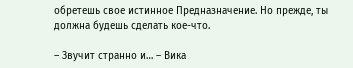обретешь свое истинное Предназначение. Но прежде, ты должна будешь сделать кое-что.

– Звучит странно и… – Вика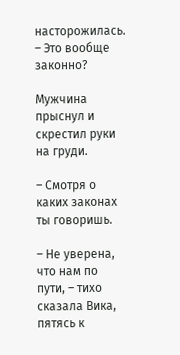насторожилась. – Это вообще законно?

Мужчина прыснул и скрестил руки на груди.

– Смотря о каких законах ты говоришь.

– Не уверена, что нам по пути, – тихо сказала Вика, пятясь к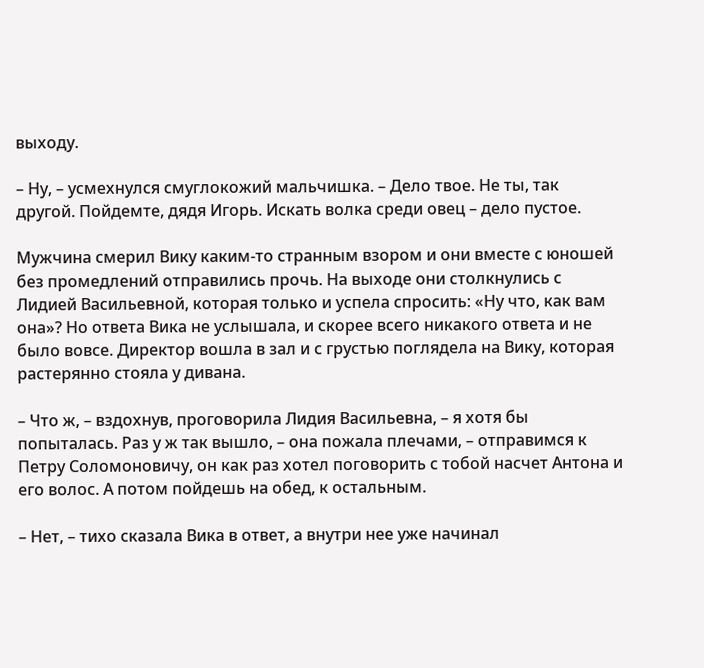выходу.

– Ну, – усмехнулся смуглокожий мальчишка. – Дело твое. Не ты, так другой. Пойдемте, дядя Игорь. Искать волка среди овец – дело пустое.

Мужчина смерил Вику каким-то странным взором и они вместе с юношей без промедлений отправились прочь. На выходе они столкнулись с Лидией Васильевной, которая только и успела спросить: «Ну что, как вам она»? Но ответа Вика не услышала, и скорее всего никакого ответа и не было вовсе. Директор вошла в зал и с грустью поглядела на Вику, которая растерянно стояла у дивана.

– Что ж, – вздохнув, проговорила Лидия Васильевна, – я хотя бы попыталась. Раз у ж так вышло, – она пожала плечами, – отправимся к Петру Соломоновичу, он как раз хотел поговорить с тобой насчет Антона и его волос. А потом пойдешь на обед, к остальным.

– Нет, – тихо сказала Вика в ответ, а внутри нее уже начинал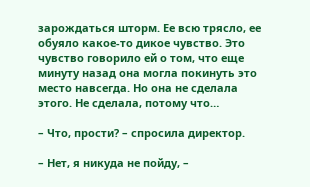зарождаться шторм. Ее всю трясло, ее обуяло какое-то дикое чувство. Это чувство говорило ей о том, что еще минуту назад она могла покинуть это место навсегда. Но она не сделала этого. Не сделала, потому что…

– Что, прости? – спросила директор.

– Нет, я никуда не пойду, –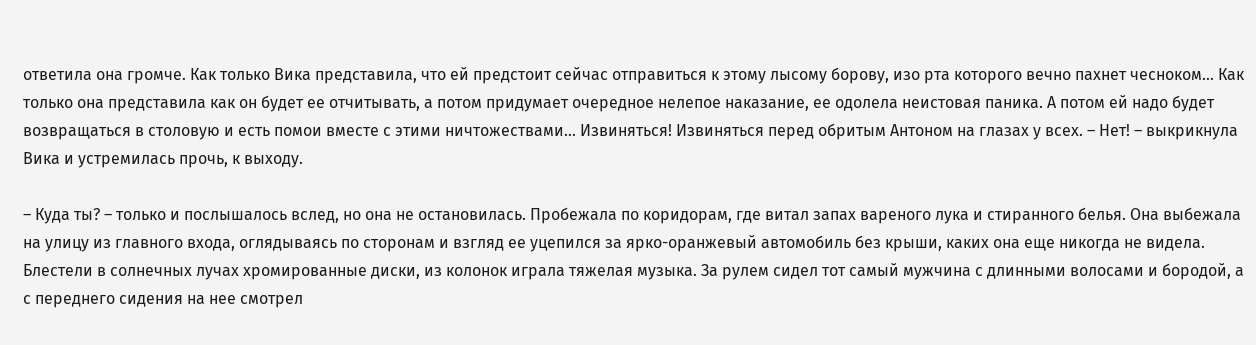ответила она громче. Как только Вика представила, что ей предстоит сейчас отправиться к этому лысому борову, изо рта которого вечно пахнет чесноком… Как только она представила как он будет ее отчитывать, а потом придумает очередное нелепое наказание, ее одолела неистовая паника. А потом ей надо будет возвращаться в столовую и есть помои вместе с этими ничтожествами… Извиняться! Извиняться перед обритым Антоном на глазах у всех. – Нет! – выкрикнула Вика и устремилась прочь, к выходу.

– Куда ты? – только и послышалось вслед, но она не остановилась. Пробежала по коридорам, где витал запах вареного лука и стиранного белья. Она выбежала на улицу из главного входа, оглядываясь по сторонам и взгляд ее уцепился за ярко-оранжевый автомобиль без крыши, каких она еще никогда не видела. Блестели в солнечных лучах хромированные диски, из колонок играла тяжелая музыка. За рулем сидел тот самый мужчина с длинными волосами и бородой, а с переднего сидения на нее смотрел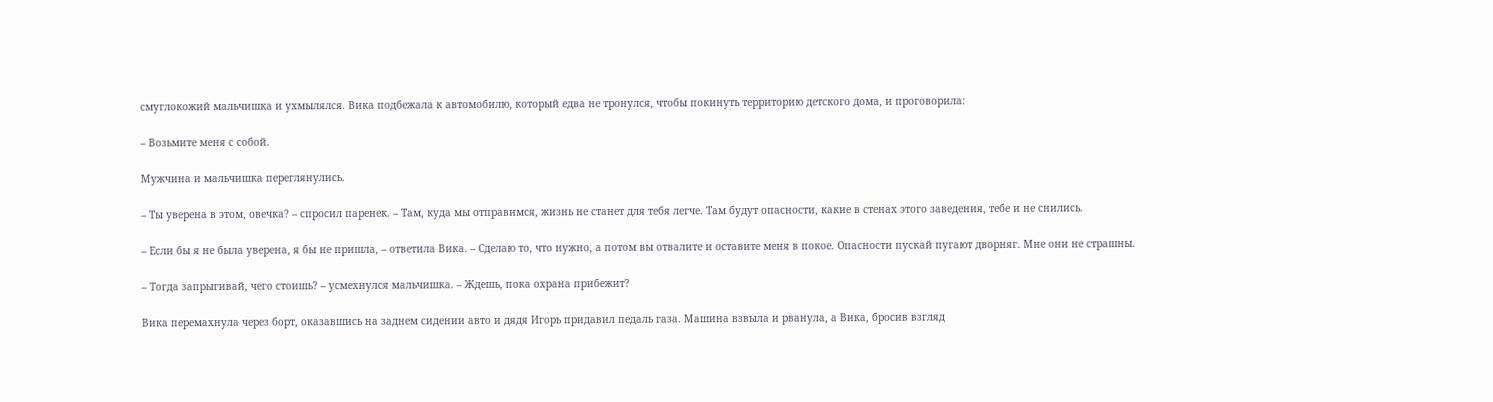смуглокожий мальчишка и ухмылялся. Вика подбежала к автомобилю, который едва не тронулся, чтобы покинуть территорию детского дома, и проговорила:

– Возьмите меня с собой.

Мужчина и мальчишка переглянулись.

– Ты уверена в этом, овечка? – спросил паренек. – Там, куда мы отправимся, жизнь не станет для тебя легче. Там будут опасности, какие в стенах этого заведения, тебе и не снились.

– Если бы я не была уверена, я бы не пришла, – ответила Вика. – Сделаю то, что нужно, а потом вы отвалите и оставите меня в покое. Опасности пускай пугают дворняг. Мне они не страшны.

– Тогда запрыгивай, чего стоишь? – усмехнулся мальчишка. – Ждешь, пока охрана прибежит?

Вика перемахнула через борт, оказавшись на заднем сидении авто и дядя Игорь придавил педаль газа. Машина взвыла и рванула, а Вика, бросив взгляд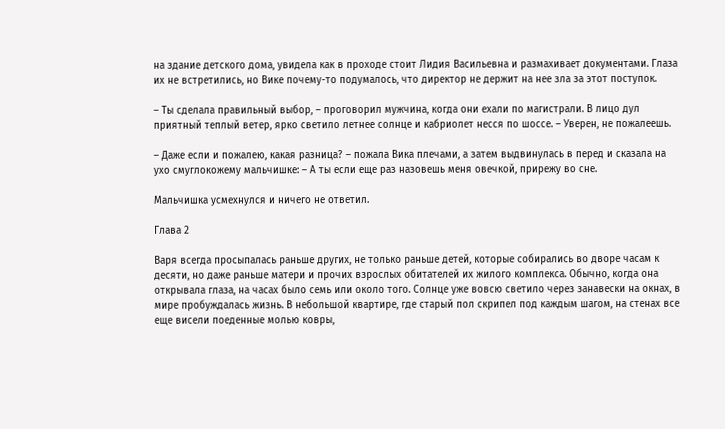на здание детского дома, увидела как в проходе стоит Лидия Васильевна и размахивает документами. Глаза их не встретились, но Вике почему-то подумалось, что директор не держит на нее зла за этот поступок.

– Ты сделала правильный выбор, – проговорил мужчина, когда они ехали по магистрали. В лицо дул приятный теплый ветер, ярко светило летнее солнце и кабриолет несся по шоссе. – Уверен, не пожалеешь.

– Даже если и пожалею, какая разница? – пожала Вика плечами, а затем выдвинулась в перед и сказала на ухо смуглокожему мальчишке: – А ты если еще раз назовешь меня овечкой, прирежу во сне.

Мальчишка усмехнулся и ничего не ответил.

Глава 2

Варя всегда просыпалась раньше других, не только раньше детей, которые собирались во дворе часам к десяти, но даже раньше матери и прочих взрослых обитателей их жилого комплекса. Обычно, когда она открывала глаза, на часах было семь или около того. Солнце уже вовсю светило через занавески на окнах, в мире пробуждалась жизнь. В небольшой квартире, где старый пол скрипел под каждым шагом, на стенах все еще висели поеденные молью ковры,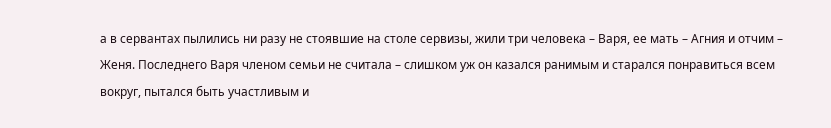а в сервантах пылились ни разу не стоявшие на столе сервизы, жили три человека – Варя, ее мать – Агния и отчим – Женя. Последнего Варя членом семьи не считала – слишком уж он казался ранимым и старался понравиться всем вокруг, пытался быть участливым и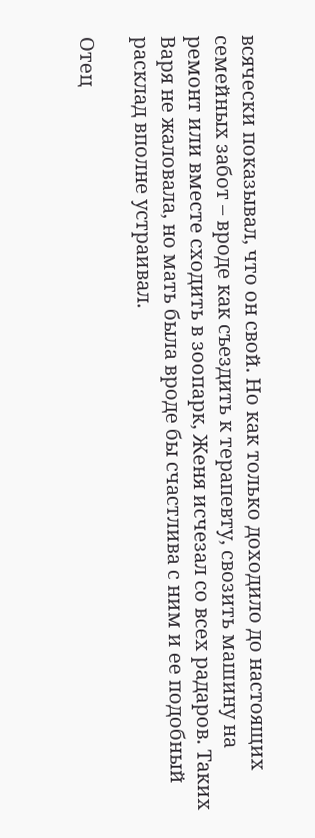всячески показывал, что он свой. Но как только доходило до настоящих семейных забот – вроде как съездить к терапевту, свозить машину на ремонт или вместе сходить в зоопарк, Женя исчезал со всех радаров. Таких Варя не жаловала, но мать была вроде бы счастлива с ним и ее подобный расклад вполне устраивал.

Отец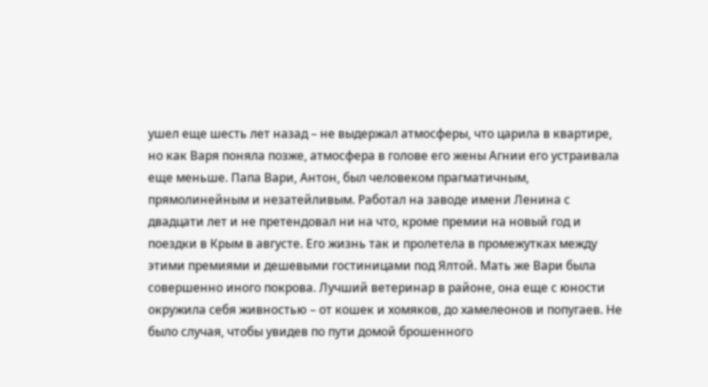ушел еще шесть лет назад – не выдержал атмосферы, что царила в квартире, но как Варя поняла позже, атмосфера в голове его жены Агнии его устраивала еще меньше. Папа Вари, Антон, был человеком прагматичным, прямолинейным и незатейливым. Работал на заводе имени Ленина с двадцати лет и не претендовал ни на что, кроме премии на новый год и поездки в Крым в августе. Его жизнь так и пролетела в промежутках между этими премиями и дешевыми гостиницами под Ялтой. Мать же Вари была совершенно иного покрова. Лучший ветеринар в районе, она еще с юности окружила себя живностью – от кошек и хомяков, до хамелеонов и попугаев. Не было случая, чтобы увидев по пути домой брошенного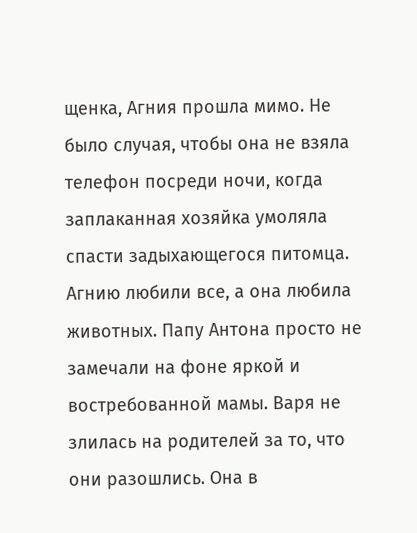щенка, Агния прошла мимо. Не было случая, чтобы она не взяла телефон посреди ночи, когда заплаканная хозяйка умоляла спасти задыхающегося питомца. Агнию любили все, а она любила животных. Папу Антона просто не замечали на фоне яркой и востребованной мамы. Варя не злилась на родителей за то, что они разошлись. Она в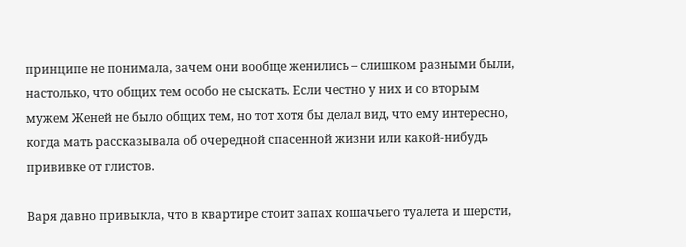принципе не понимала, зачем они вообще женились – слишком разными были, настолько, что общих тем особо не сыскать. Если честно у них и со вторым мужем Женей не было общих тем, но тот хотя бы делал вид, что ему интересно, когда мать рассказывала об очередной спасенной жизни или какой-нибудь прививке от глистов.

Варя давно привыкла, что в квартире стоит запах кошачьего туалета и шерсти,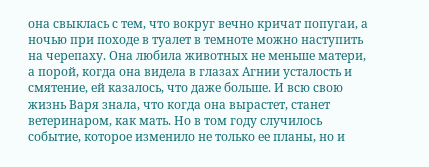она свыклась с тем, что вокруг вечно кричат попугаи, а ночью при походе в туалет в темноте можно наступить на черепаху. Она любила животных не меньше матери, а порой, когда она видела в глазах Агнии усталость и смятение, ей казалось, что даже больше. И всю свою жизнь Варя знала, что когда она вырастет, станет ветеринаром, как мать. Но в том году случилось событие, которое изменило не только ее планы, но и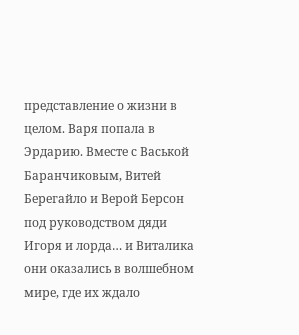представление о жизни в целом. Варя попала в Эрдарию. Вместе с Васькой Баранчиковым, Витей Берегайло и Верой Берсон под руководством дяди Игоря и лорда… и Виталика они оказались в волшебном мире, где их ждало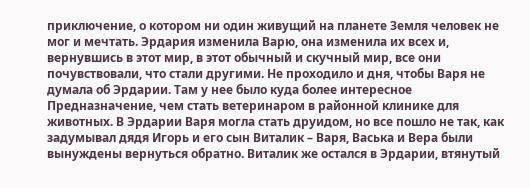приключение, о котором ни один живущий на планете Земля человек не мог и мечтать. Эрдария изменила Варю, она изменила их всех и, вернувшись в этот мир, в этот обычный и скучный мир, все они почувствовали, что стали другими. Не проходило и дня, чтобы Варя не думала об Эрдарии. Там у нее было куда более интересное Предназначение, чем стать ветеринаром в районной клинике для животных. В Эрдарии Варя могла стать друидом, но все пошло не так, как задумывал дядя Игорь и его сын Виталик – Варя, Васька и Вера были вынуждены вернуться обратно. Виталик же остался в Эрдарии, втянутый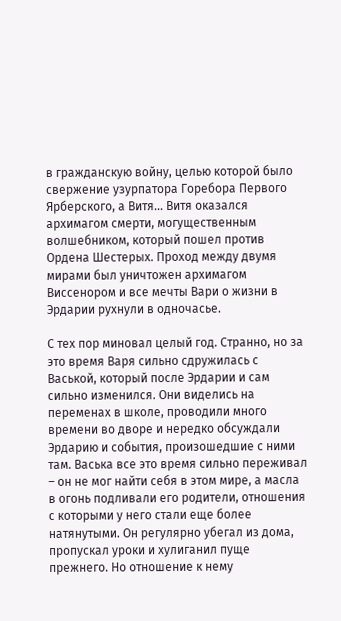в гражданскую войну, целью которой было свержение узурпатора Горебора Первого Ярберского, а Витя… Витя оказался архимагом смерти, могущественным волшебником, который пошел против Ордена Шестерых. Проход между двумя мирами был уничтожен архимагом Виссенором и все мечты Вари о жизни в Эрдарии рухнули в одночасье.

С тех пор миновал целый год. Странно, но за это время Варя сильно сдружилась с Васькой, который после Эрдарии и сам сильно изменился. Они виделись на переменах в школе, проводили много времени во дворе и нередко обсуждали Эрдарию и события, произошедшие с ними там. Васька все это время сильно переживал – он не мог найти себя в этом мире, а масла в огонь подливали его родители, отношения с которыми у него стали еще более натянутыми. Он регулярно убегал из дома, пропускал уроки и хулиганил пуще прежнего. Но отношение к нему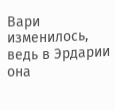Вари изменилось, ведь в Эрдарии она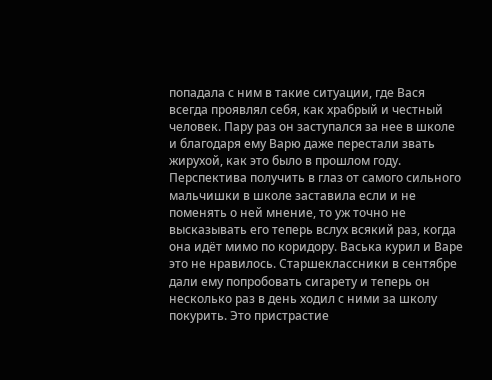попадала с ним в такие ситуации, где Вася всегда проявлял себя, как храбрый и честный человек. Пару раз он заступался за нее в школе и благодаря ему Варю даже перестали звать жирухой, как это было в прошлом году. Перспектива получить в глаз от самого сильного мальчишки в школе заставила если и не поменять о ней мнение, то уж точно не высказывать его теперь вслух всякий раз, когда она идёт мимо по коридору. Васька курил и Варе это не нравилось. Старшеклассники в сентябре дали ему попробовать сигарету и теперь он несколько раз в день ходил с ними за школу покурить. Это пристрастие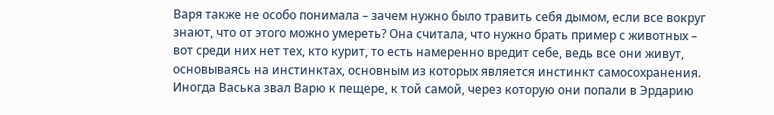Варя также не особо понимала – зачем нужно было травить себя дымом, если все вокруг знают, что от этого можно умереть? Она считала, что нужно брать пример с животных – вот среди них нет тех, кто курит, то есть намеренно вредит себе, ведь все они живут, основываясь на инстинктах, основным из которых является инстинкт самосохранения. Иногда Васька звал Варю к пещере, к той самой, через которую они попали в Эрдарию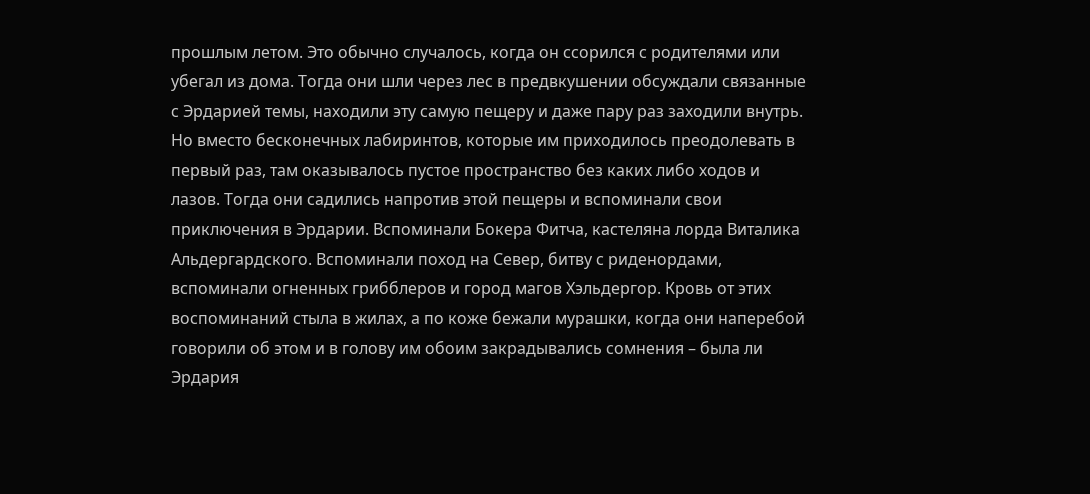прошлым летом. Это обычно случалось, когда он ссорился с родителями или убегал из дома. Тогда они шли через лес в предвкушении обсуждали связанные с Эрдарией темы, находили эту самую пещеру и даже пару раз заходили внутрь. Но вместо бесконечных лабиринтов, которые им приходилось преодолевать в первый раз, там оказывалось пустое пространство без каких либо ходов и лазов. Тогда они садились напротив этой пещеры и вспоминали свои приключения в Эрдарии. Вспоминали Бокера Фитча, кастеляна лорда Виталика Альдергардского. Вспоминали поход на Север, битву с риденордами, вспоминали огненных грибблеров и город магов Хэльдергор. Кровь от этих воспоминаний стыла в жилах, а по коже бежали мурашки, когда они наперебой говорили об этом и в голову им обоим закрадывались сомнения – была ли Эрдария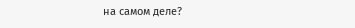на самом деле?